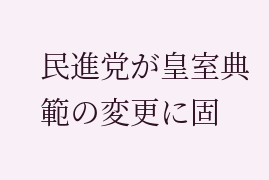民進党が皇室典範の変更に固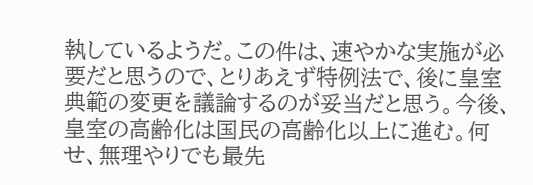執しているようだ。この件は、速やかな実施が必要だと思うので、とりあえず特例法で、後に皇室典範の変更を議論するのが妥当だと思う。今後、皇室の高齢化は国民の高齢化以上に進む。何せ、無理やりでも最先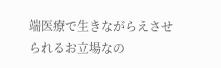端医療で生きながらえさせられるお立場なの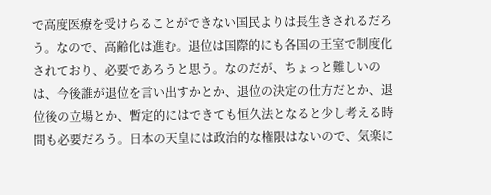で高度医療を受けらることができない国民よりは長生きされるだろう。なので、高齢化は進む。退位は国際的にも各国の王室で制度化されており、必要であろうと思う。なのだが、ちょっと難しいのは、今後誰が退位を言い出すかとか、退位の決定の仕方だとか、退位後の立場とか、暫定的にはできても恒久法となると少し考える時間も必要だろう。日本の天皇には政治的な権限はないので、気楽に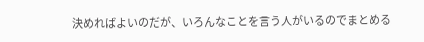決めればよいのだが、いろんなことを言う人がいるのでまとめる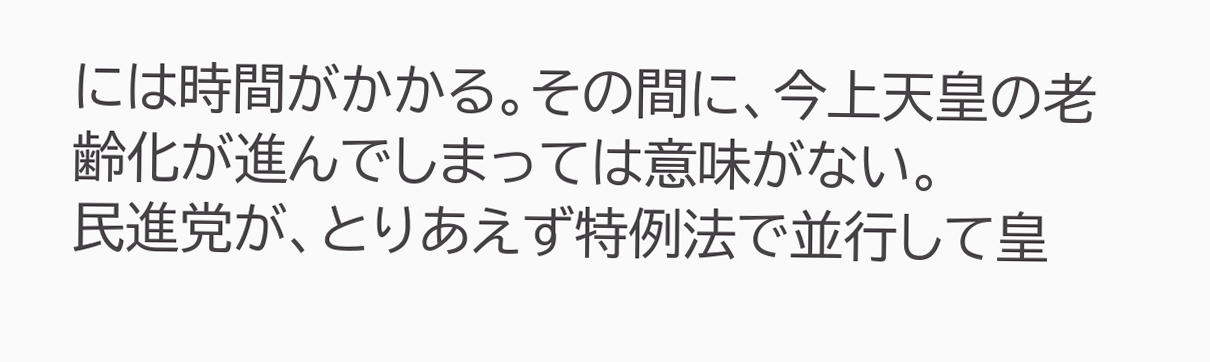には時間がかかる。その間に、今上天皇の老齢化が進んでしまっては意味がない。
民進党が、とりあえず特例法で並行して皇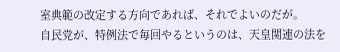室典範の改定する方向であれば、それでよいのだが。
自民党が、特例法で毎回やるというのは、天皇関連の法を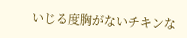いじる度胸がないチキンな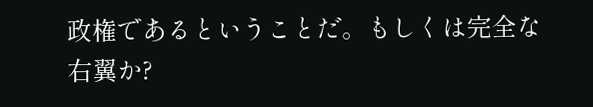政権であるということだ。もしくは完全な右翼か?